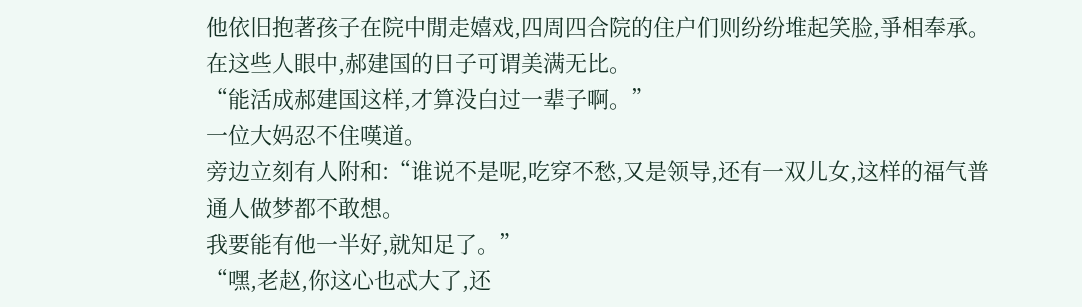他依旧抱著孩子在院中閒走嬉戏,四周四合院的住户们则纷纷堆起笑脸,爭相奉承。
在这些人眼中,郝建国的日子可谓美满无比。
“能活成郝建国这样,才算没白过一辈子啊。”
一位大妈忍不住嘆道。
旁边立刻有人附和:“谁说不是呢,吃穿不愁,又是领导,还有一双儿女,这样的福气普通人做梦都不敢想。
我要能有他一半好,就知足了。”
“嘿,老赵,你这心也忒大了,还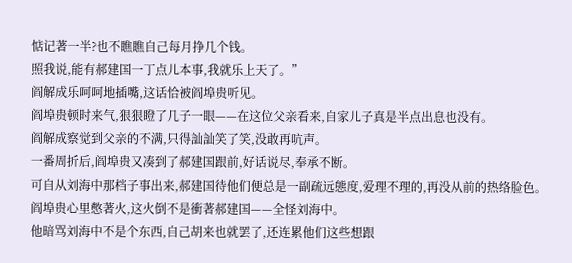惦记著一半?也不瞧瞧自己每月挣几个钱。
照我说,能有郝建国一丁点儿本事,我就乐上天了。”
阎解成乐呵呵地插嘴,这话恰被阎埠贵听见。
阎埠贵顿时来气,狠狠瞪了几子一眼——在这位父亲看来,自家儿子真是半点出息也没有。
阎解成察觉到父亲的不满,只得訕訕笑了笑,没敢再吭声。
一番周折后,阎埠贵又凑到了郝建国跟前,好话说尽,奉承不断。
可自从刘海中那档子事出来,郝建国待他们便总是一副疏远態度,爱理不理的,再没从前的热络脸色。
阎埠贵心里憋著火,这火倒不是衝著郝建国——全怪刘海中。
他暗骂刘海中不是个东西,自己胡来也就罢了,还连累他们这些想跟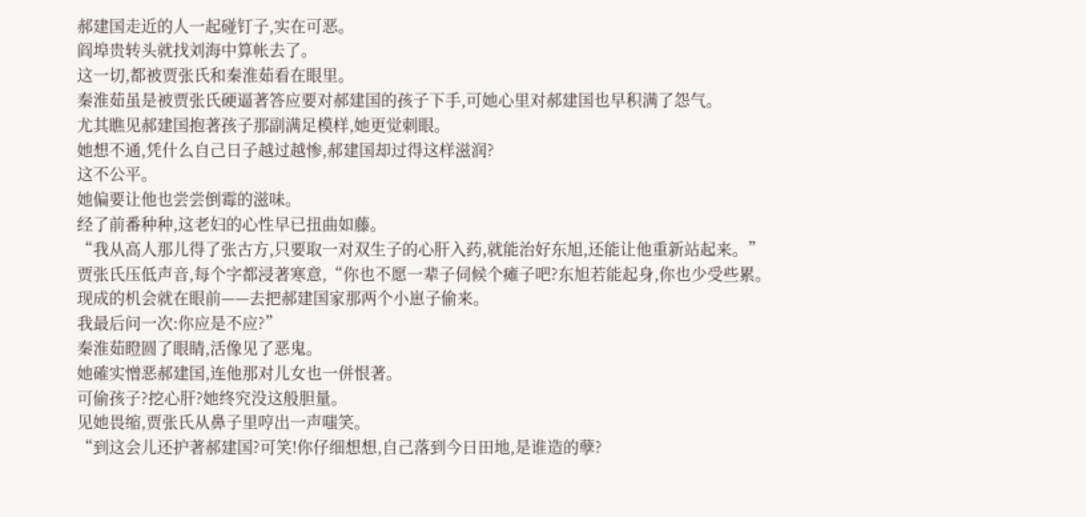郝建国走近的人一起碰钉子,实在可恶。
阎埠贵转头就找刘海中算帐去了。
这一切,都被贾张氏和秦淮茹看在眼里。
秦淮茹虽是被贾张氏硬逼著答应要对郝建国的孩子下手,可她心里对郝建国也早积满了怨气。
尤其瞧见郝建国抱著孩子那副满足模样,她更觉刺眼。
她想不通,凭什么自己日子越过越惨,郝建国却过得这样滋润?
这不公平。
她偏要让他也尝尝倒霉的滋味。
经了前番种种,这老妇的心性早已扭曲如藤。
“我从高人那儿得了张古方,只要取一对双生子的心肝入药,就能治好东旭,还能让他重新站起来。”
贾张氏压低声音,每个字都浸著寒意,“你也不愿一辈子伺候个瘫子吧?东旭若能起身,你也少受些累。
现成的机会就在眼前——去把郝建国家那两个小崽子偷来。
我最后问一次:你应是不应?”
秦淮茹瞪圆了眼睛,活像见了恶鬼。
她確实憎恶郝建国,连他那对儿女也一併恨著。
可偷孩子?挖心肝?她终究没这般胆量。
见她畏缩,贾张氏从鼻子里哼出一声嗤笑。
“到这会儿还护著郝建国?可笑!你仔细想想,自己落到今日田地,是谁造的孽?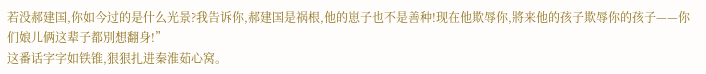若没郝建国,你如今过的是什么光景?我告诉你,郝建国是祸根,他的崽子也不是善种!现在他欺辱你,將来他的孩子欺辱你的孩子——你们娘儿俩这辈子都別想翻身!”
这番话字字如铁锥,狠狠扎进秦淮茹心窝。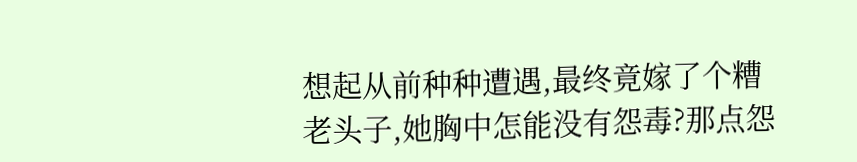想起从前种种遭遇,最终竟嫁了个糟老头子,她胸中怎能没有怨毒?那点怨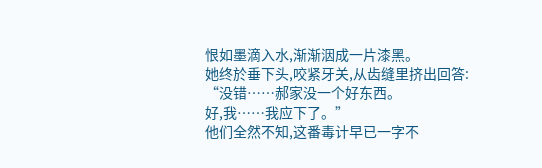恨如墨滴入水,渐渐洇成一片漆黑。
她终於垂下头,咬紧牙关,从齿缝里挤出回答:
“没错……郝家没一个好东西。
好,我……我应下了。”
他们全然不知,这番毒计早已一字不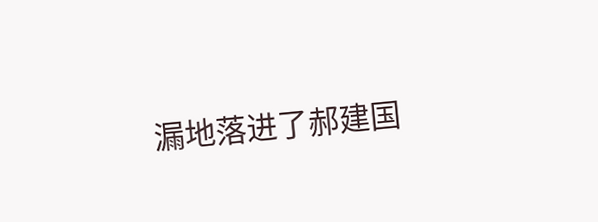漏地落进了郝建国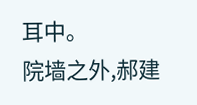耳中。
院墙之外,郝建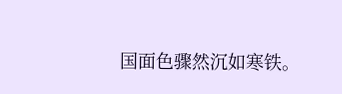国面色骤然沉如寒铁。